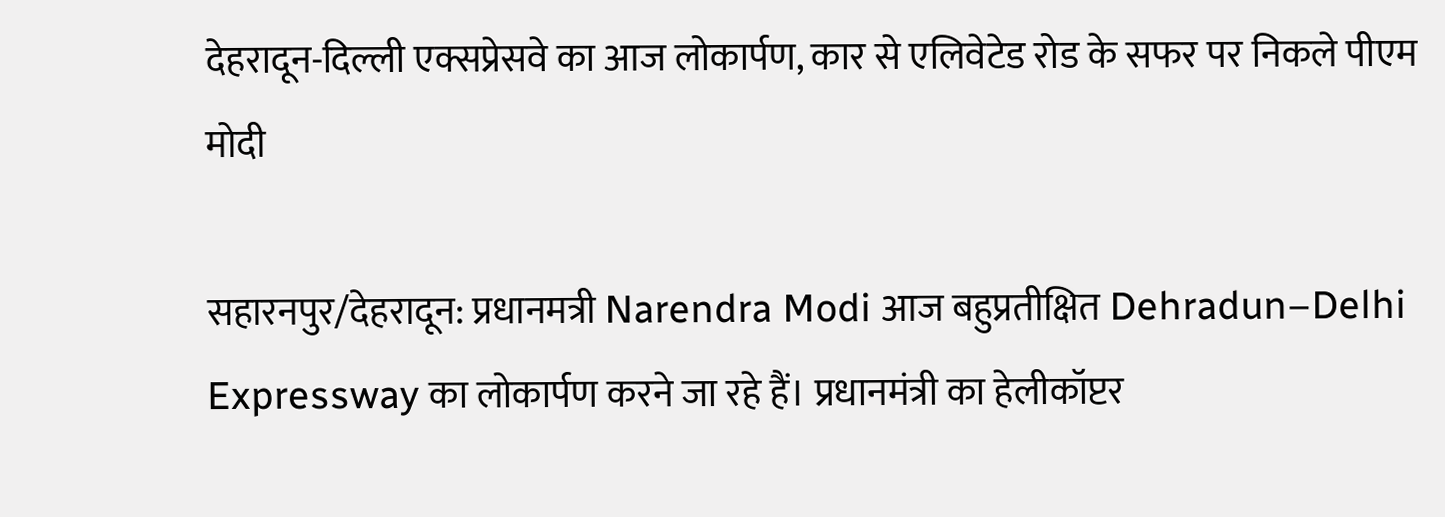देहरादून-दिल्ली एक्सप्रेसवे का आज लोकार्पण, कार से एलिवेटेड रोड के सफर पर निकले पीएम मोदी

सहारनपुर/देहरादून: प्रधानमत्री Narendra Modi आज बहुप्रतीक्षित Dehradun–Delhi Expressway का लोकार्पण करने जा रहे हैं। प्रधानमंत्री का हेलीकॉप्टर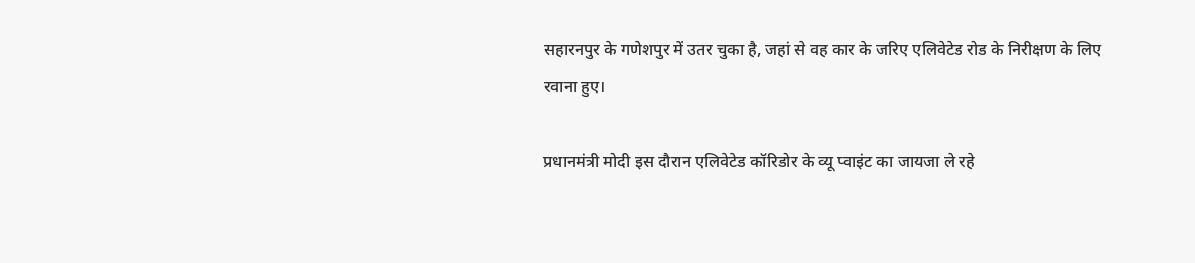सहारनपुर के गणेशपुर में उतर चुका है, जहां से वह कार के जरिए एलिवेटेड रोड के निरीक्षण के लिए रवाना हुए।

प्रधानमंत्री मोदी इस दौरान एलिवेटेड कॉरिडोर के व्यू प्वाइंट का जायजा ले रहे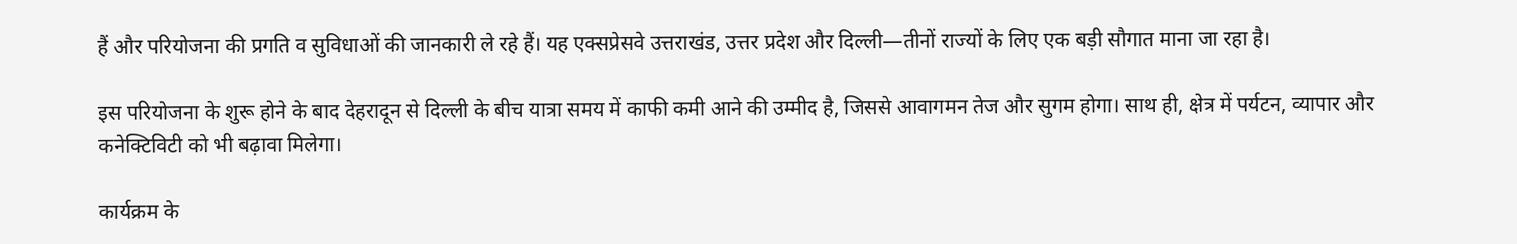हैं और परियोजना की प्रगति व सुविधाओं की जानकारी ले रहे हैं। यह एक्सप्रेसवे उत्तराखंड, उत्तर प्रदेश और दिल्ली—तीनों राज्यों के लिए एक बड़ी सौगात माना जा रहा है।

इस परियोजना के शुरू होने के बाद देहरादून से दिल्ली के बीच यात्रा समय में काफी कमी आने की उम्मीद है, जिससे आवागमन तेज और सुगम होगा। साथ ही, क्षेत्र में पर्यटन, व्यापार और कनेक्टिविटी को भी बढ़ावा मिलेगा।

कार्यक्रम के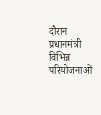दौरान प्रधानमंत्री विभिन्न परियोजनाओं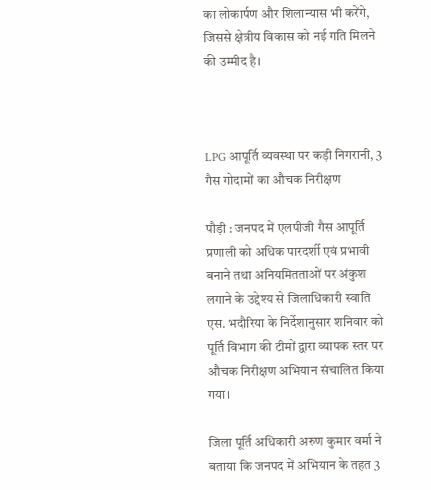का लोकार्पण और शिलान्यास भी करेंगे, जिससे क्षेत्रीय विकास को नई गति मिलने की उम्मीद है।



LPG आपूर्ति व्यवस्था पर कड़ी निगरानी, 3 गैस गोदामों का औचक निरीक्षण

पौड़ी : जनपद में एलपीजी गैस आपूर्ति प्रणाली को अधिक पारदर्शी एवं प्रभावी बनाने तथा अनियमितताओं पर अंकुश लगाने के उद्देश्य से जिलाधिकारी स्वाति एस. भदौरिया के निर्देशानुसार शनिवार को पूर्ति विभाग की टीमों द्वारा व्यापक स्तर पर औचक निरीक्षण अभियान संचालित किया गया।

जिला पूर्ति अधिकारी अरुण कुमार वर्मा ने बताया कि जनपद में अभियान के तहत 3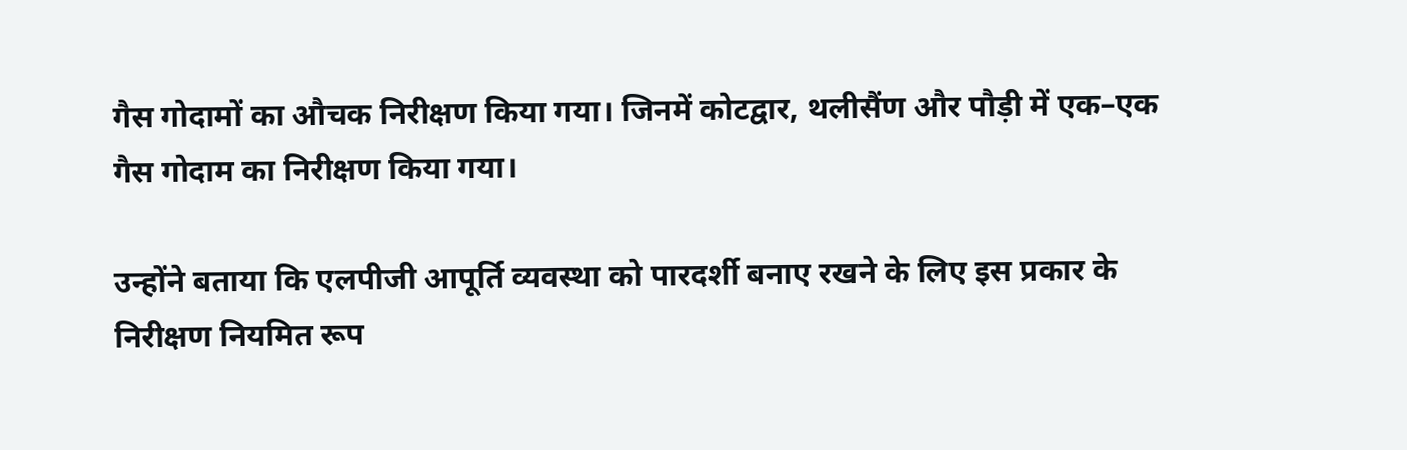गैस गोदामों का औचक निरीक्षण किया गया। जिनमें कोटद्वार, थलीसैंण और पौड़ी में एक–एक गैस गोदाम का निरीक्षण किया गया।

उन्होंने बताया कि एलपीजी आपूर्ति व्यवस्था को पारदर्शी बनाए रखने के लिए इस प्रकार के निरीक्षण नियमित रूप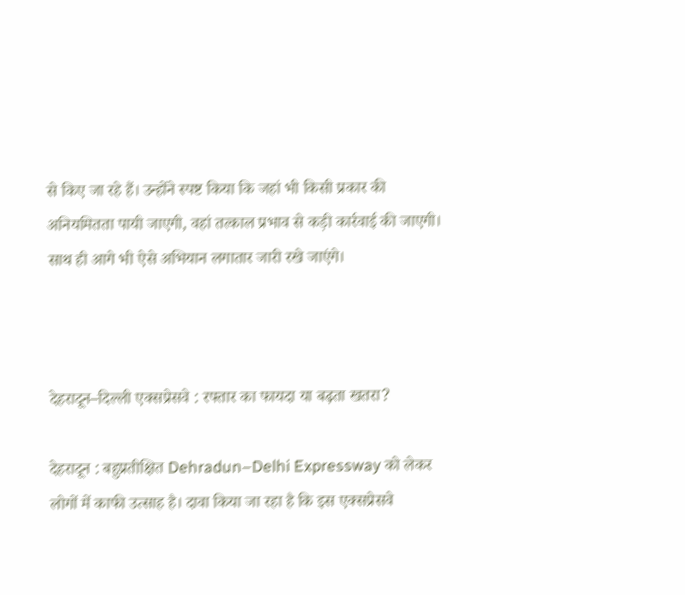से किए जा रहे हैं। उन्होंने स्पष्ट किया कि जहां भी किसी प्रकार की अनियमितता पायी जाएगी, वहां तत्काल प्रभाव से कड़ी कार्रवाई की जाएगी। साथ ही आगे भी ऐसे अभियान लगातार जारी रखे जाएंगे।



देहरादून–दिल्ली एक्सप्रेसवे : रफ्तार का फायदा या बढ़ता खतरा?

देहरादून : बहुप्रतीक्षित Dehradun–Delhi Expressway को लेकर लोगों में काफी उत्साह है। दावा किया जा रहा है कि इस एक्सप्रेसवे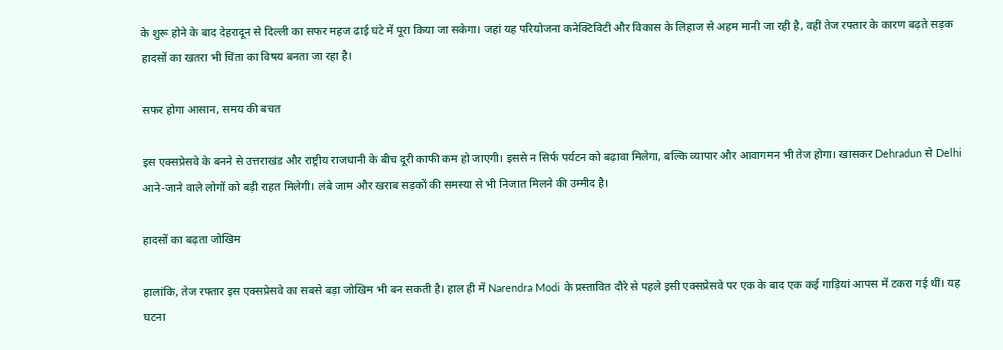के शुरू होने के बाद देहरादून से दिल्ली का सफर महज ढाई घंटे में पूरा किया जा सकेगा। जहां यह परियोजना कनेक्टिविटी और विकास के लिहाज से अहम मानी जा रही है, वहीं तेज रफ्तार के कारण बढ़ते सड़क हादसों का खतरा भी चिंता का विषय बनता जा रहा है।

सफर होगा आसान, समय की बचत

इस एक्सप्रेसवे के बनने से उत्तराखंड और राष्ट्रीय राजधानी के बीच दूरी काफी कम हो जाएगी। इससे न सिर्फ पर्यटन को बढ़ावा मिलेगा, बल्कि व्यापार और आवागमन भी तेज होगा। खासकर Dehradun से Delhi आने-जाने वाले लोगों को बड़ी राहत मिलेगी। लंबे जाम और खराब सड़कों की समस्या से भी निजात मिलने की उम्मीद है।

हादसों का बढ़ता जोखिम

हालांकि, तेज रफ्तार इस एक्सप्रेसवे का सबसे बड़ा जोखिम भी बन सकती है। हाल ही में Narendra Modi के प्रस्तावित दौरे से पहले इसी एक्सप्रेसवे पर एक के बाद एक कई गाड़ियां आपस में टकरा गई थीं। यह घटना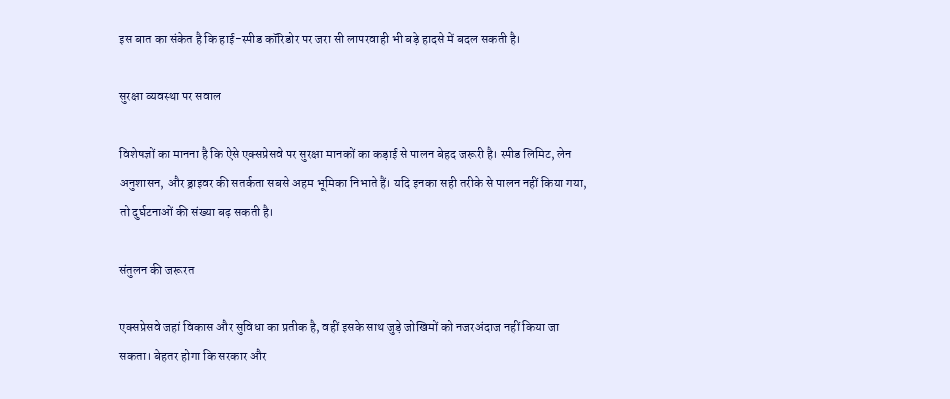इस बात का संकेत है कि हाई-स्पीड कॉरिडोर पर जरा सी लापरवाही भी बड़े हादसे में बदल सकती है।

सुरक्षा व्यवस्था पर सवाल

विशेषज्ञों का मानना है कि ऐसे एक्सप्रेसवे पर सुरक्षा मानकों का कड़ाई से पालन बेहद जरूरी है। स्पीड लिमिट, लेन अनुशासन, और ड्राइवर की सतर्कता सबसे अहम भूमिका निभाते हैं। यदि इनका सही तरीके से पालन नहीं किया गया, तो दुर्घटनाओं की संख्या बढ़ सकती है।

संतुलन की जरूरत

एक्सप्रेसवे जहां विकास और सुविधा का प्रतीक है, वहीं इसके साथ जुड़े जोखिमों को नजरअंदाज नहीं किया जा सकता। बेहतर होगा कि सरकार और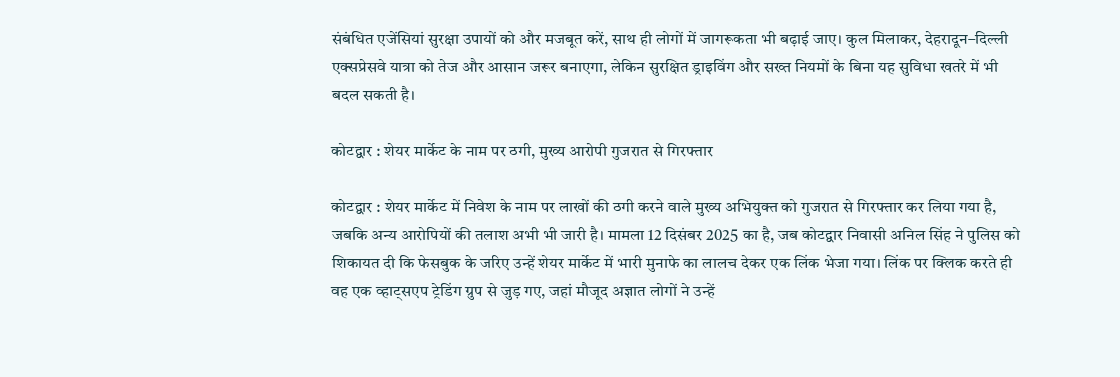संबंधित एजेंसियां सुरक्षा उपायों को और मजबूत करें, साथ ही लोगों में जागरूकता भी बढ़ाई जाए। कुल मिलाकर, देहरादून–दिल्ली एक्सप्रेसवे यात्रा को तेज और आसान जरूर बनाएगा, लेकिन सुरक्षित ड्राइविंग और सख्त नियमों के बिना यह सुविधा खतरे में भी बदल सकती है।

कोटद्वार : शेयर मार्केट के नाम पर ठगी, मुख्य आरोपी गुजरात से गिरफ्तार

कोटद्वार : शेयर मार्केट में निवेश के नाम पर लाखों की ठगी करने वाले मुख्य अभियुक्त को गुजरात से गिरफ्तार कर लिया गया है, जबकि अन्य आरोपियों की तलाश अभी भी जारी है। मामला 12 दिसंबर 2025 का है, जब कोटद्वार निवासी अनिल सिंह ने पुलिस को शिकायत दी कि फेसबुक के जरिए उन्हें शेयर मार्केट में भारी मुनाफे का लालच देकर एक लिंक भेजा गया। लिंक पर क्लिक करते ही वह एक व्हाट्सएप ट्रेडिंग ग्रुप से जुड़ गए, जहां मौजूद अज्ञात लोगों ने उन्हें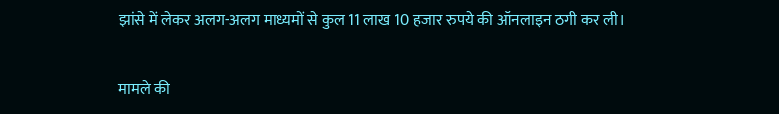झांसे में लेकर अलग-अलग माध्यमों से कुल 11 लाख 10 हजार रुपये की ऑनलाइन ठगी कर ली।

मामले की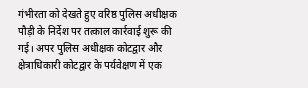गंभीरता को देखते हुए वरिष्ठ पुलिस अधीक्षक पौड़ी के निर्देश पर तत्काल कार्रवाई शुरू की गई। अपर पुलिस अधीक्षक कोटद्वार और क्षेत्राधिकारी कोटद्वार के पर्यवेक्षण में एक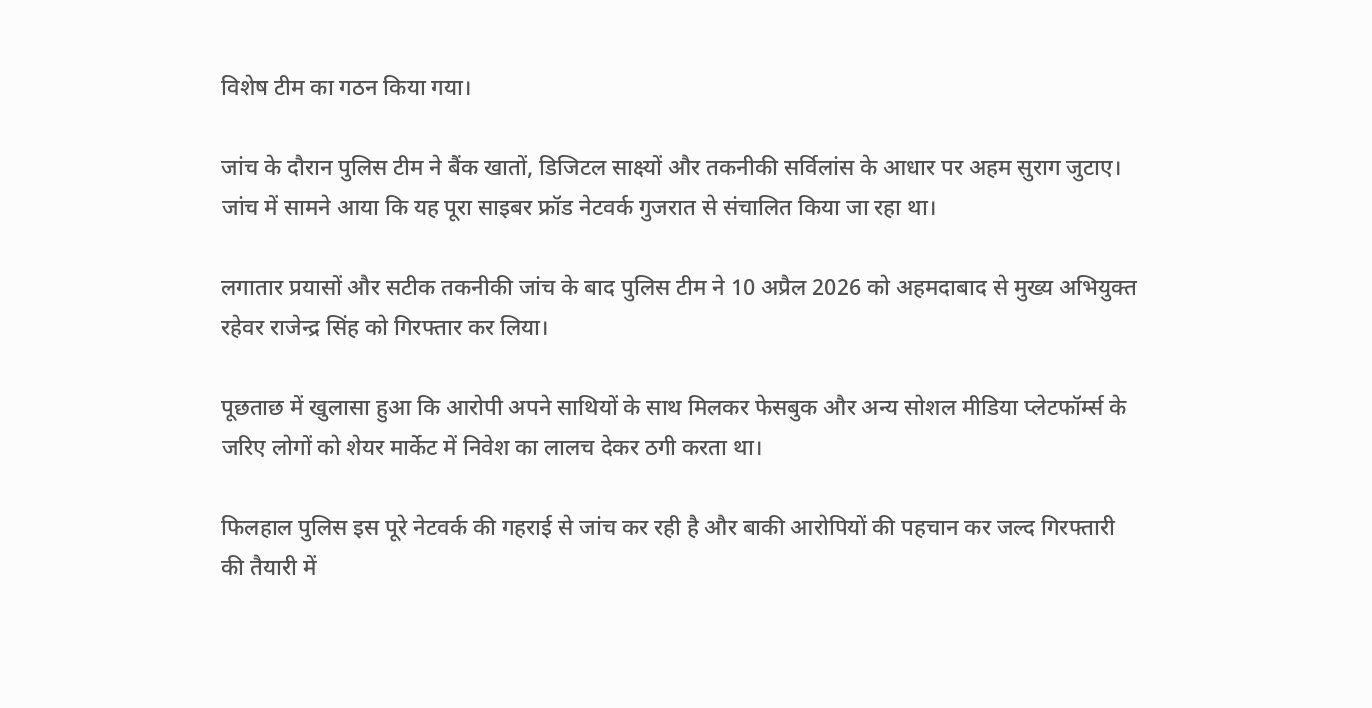विशेष टीम का गठन किया गया।

जांच के दौरान पुलिस टीम ने बैंक खातों, डिजिटल साक्ष्यों और तकनीकी सर्विलांस के आधार पर अहम सुराग जुटाए। जांच में सामने आया कि यह पूरा साइबर फ्रॉड नेटवर्क गुजरात से संचालित किया जा रहा था।

लगातार प्रयासों और सटीक तकनीकी जांच के बाद पुलिस टीम ने 10 अप्रैल 2026 को अहमदाबाद से मुख्य अभियुक्त रहेवर राजेन्द्र सिंह को गिरफ्तार कर लिया।

पूछताछ में खुलासा हुआ कि आरोपी अपने साथियों के साथ मिलकर फेसबुक और अन्य सोशल मीडिया प्लेटफॉर्म्स के जरिए लोगों को शेयर मार्केट में निवेश का लालच देकर ठगी करता था।

फिलहाल पुलिस इस पूरे नेटवर्क की गहराई से जांच कर रही है और बाकी आरोपियों की पहचान कर जल्द गिरफ्तारी की तैयारी में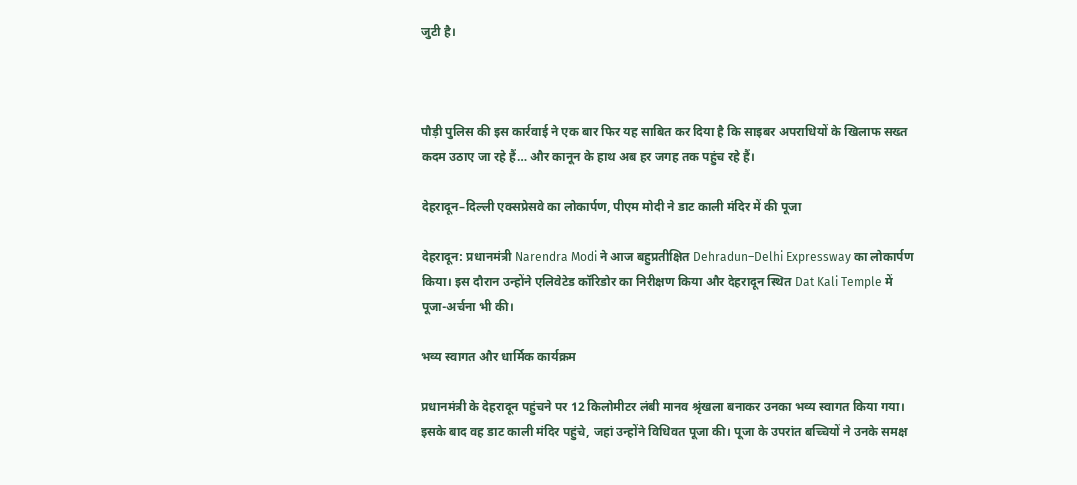जुटी है।



पौड़ी पुलिस की इस कार्रवाई ने एक बार फिर यह साबित कर दिया है कि साइबर अपराधियों के खिलाफ सख्त कदम उठाए जा रहे हैं… और कानून के हाथ अब हर जगह तक पहुंच रहे हैं।

देहरादून–दिल्ली एक्सप्रेसवे का लोकार्पण, पीएम मोदी ने डाट काली मंदिर में की पूजा

देहरादून: प्रधानमंत्री Narendra Modi ने आज बहुप्रतीक्षित Dehradun–Delhi Expressway का लोकार्पण किया। इस दौरान उन्होंने एलिवेटेड कॉरिडोर का निरीक्षण किया और देहरादून स्थित Dat Kali Temple में पूजा-अर्चना भी की।

भव्य स्वागत और धार्मिक कार्यक्रम

प्रधानमंत्री के देहरादून पहुंचने पर 12 किलोमीटर लंबी मानव श्रृंखला बनाकर उनका भव्य स्वागत किया गया। इसके बाद वह डाट काली मंदिर पहुंचे, जहां उन्होंने विधिवत पूजा की। पूजा के उपरांत बच्चियों ने उनके समक्ष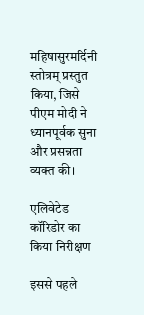महिषासुरमर्दिनी स्तोत्रम् प्रस्तुत किया, जिसे पीएम मोदी ने ध्यानपूर्वक सुना और प्रसन्नता व्यक्त की।

एलिवेटेड कॉरिडोर का किया निरीक्षण

इससे पहले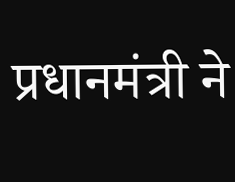प्रधानमंत्री ने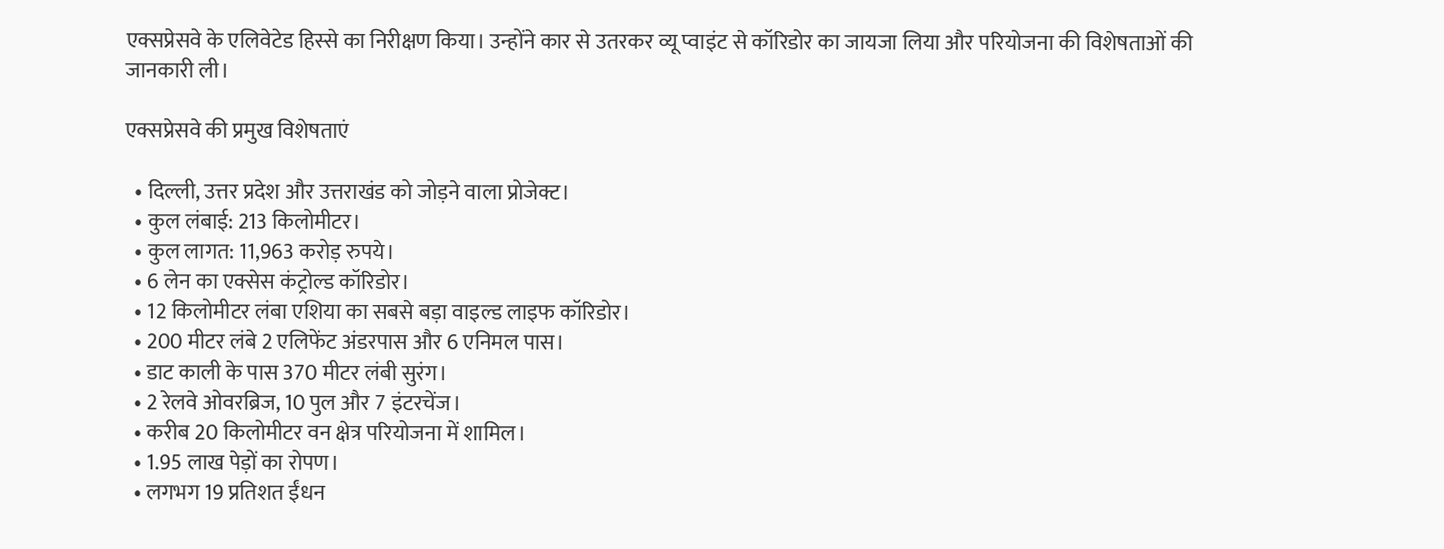एक्सप्रेसवे के एलिवेटेड हिस्से का निरीक्षण किया। उन्होंने कार से उतरकर व्यू प्वाइंट से कॉरिडोर का जायजा लिया और परियोजना की विशेषताओं की जानकारी ली।

एक्सप्रेसवे की प्रमुख विशेषताएं

  • दिल्ली, उत्तर प्रदेश और उत्तराखंड को जोड़ने वाला प्रोजेक्ट।
  • कुल लंबाई: 213 किलोमीटर।
  • कुल लागत: 11,963 करोड़ रुपये।
  • 6 लेन का एक्सेस कंट्रोल्ड कॉरिडोर।
  • 12 किलोमीटर लंबा एशिया का सबसे बड़ा वाइल्ड लाइफ कॉरिडोर।
  • 200 मीटर लंबे 2 एलिफेंट अंडरपास और 6 एनिमल पास।
  • डाट काली के पास 370 मीटर लंबी सुरंग।
  • 2 रेलवे ओवरब्रिज, 10 पुल और 7 इंटरचेंज।
  • करीब 20 किलोमीटर वन क्षेत्र परियोजना में शामिल।
  • 1.95 लाख पेड़ों का रोपण।
  • लगभग 19 प्रतिशत ईंधन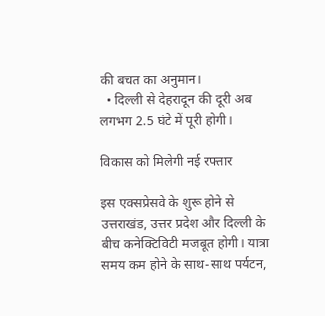की बचत का अनुमान।
  • दिल्ली से देहरादून की दूरी अब लगभग 2.5 घंटे में पूरी होगी।

विकास को मिलेगी नई रफ्तार

इस एक्सप्रेसवे के शुरू होने से उत्तराखंड, उत्तर प्रदेश और दिल्ली के बीच कनेक्टिविटी मजबूत होगी। यात्रा समय कम होने के साथ-साथ पर्यटन,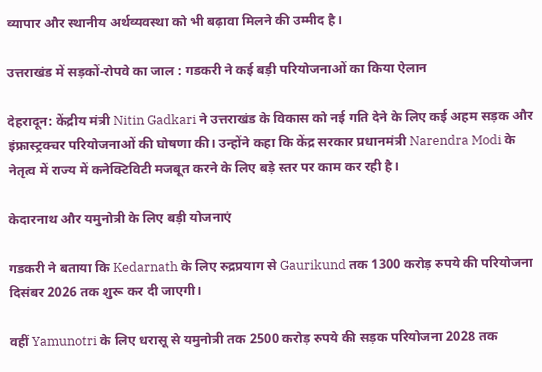व्यापार और स्थानीय अर्थव्यवस्था को भी बढ़ावा मिलने की उम्मीद है।

उत्तराखंड में सड़कों-रोपवे का जाल : गडकरी ने कई बड़ी परियोजनाओं का किया ऐलान

देहरादून: केंद्रीय मंत्री Nitin Gadkari ने उत्तराखंड के विकास को नई गति देने के लिए कई अहम सड़क और इंफ्रास्ट्रक्चर परियोजनाओं की घोषणा की। उन्होंने कहा कि केंद्र सरकार प्रधानमंत्री Narendra Modi के नेतृत्व में राज्य में कनेक्टिविटी मजबूत करने के लिए बड़े स्तर पर काम कर रही है।

केदारनाथ और यमुनोत्री के लिए बड़ी योजनाएं

गडकरी ने बताया कि Kedarnath के लिए रुद्रप्रयाग से Gaurikund तक 1300 करोड़ रुपये की परियोजना दिसंबर 2026 तक शुरू कर दी जाएगी।

वहीं Yamunotri के लिए धरासू से यमुनोत्री तक 2500 करोड़ रुपये की सड़क परियोजना 2028 तक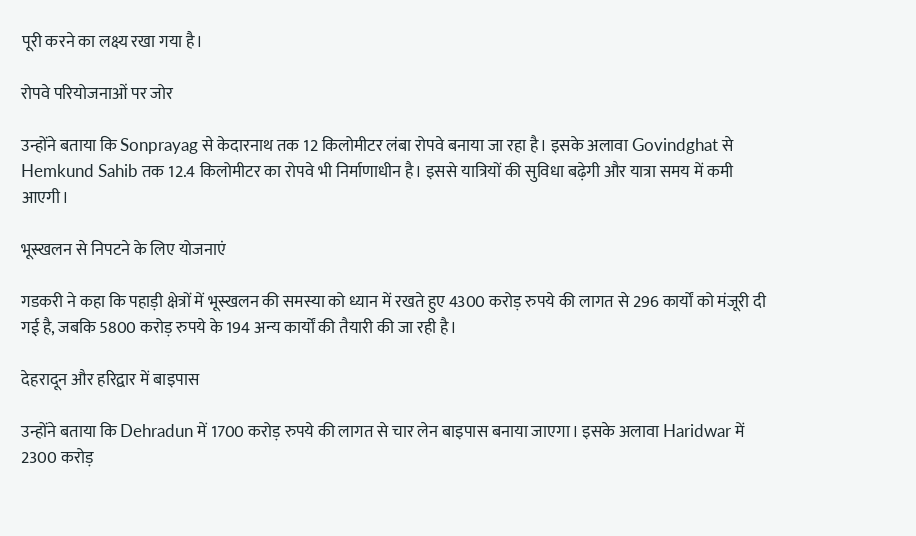पूरी करने का लक्ष्य रखा गया है।

रोपवे परियोजनाओं पर जोर

उन्होंने बताया कि Sonprayag से केदारनाथ तक 12 किलोमीटर लंबा रोपवे बनाया जा रहा है। इसके अलावा Govindghat से Hemkund Sahib तक 12.4 किलोमीटर का रोपवे भी निर्माणाधीन है। इससे यात्रियों की सुविधा बढ़ेगी और यात्रा समय में कमी आएगी।

भूस्खलन से निपटने के लिए योजनाएं

गडकरी ने कहा कि पहाड़ी क्षेत्रों में भूस्खलन की समस्या को ध्यान में रखते हुए 4300 करोड़ रुपये की लागत से 296 कार्यों को मंजूरी दी गई है, जबकि 5800 करोड़ रुपये के 194 अन्य कार्यों की तैयारी की जा रही है।

देहरादून और हरिद्वार में बाइपास

उन्होंने बताया कि Dehradun में 1700 करोड़ रुपये की लागत से चार लेन बाइपास बनाया जाएगा। इसके अलावा Haridwar में 2300 करोड़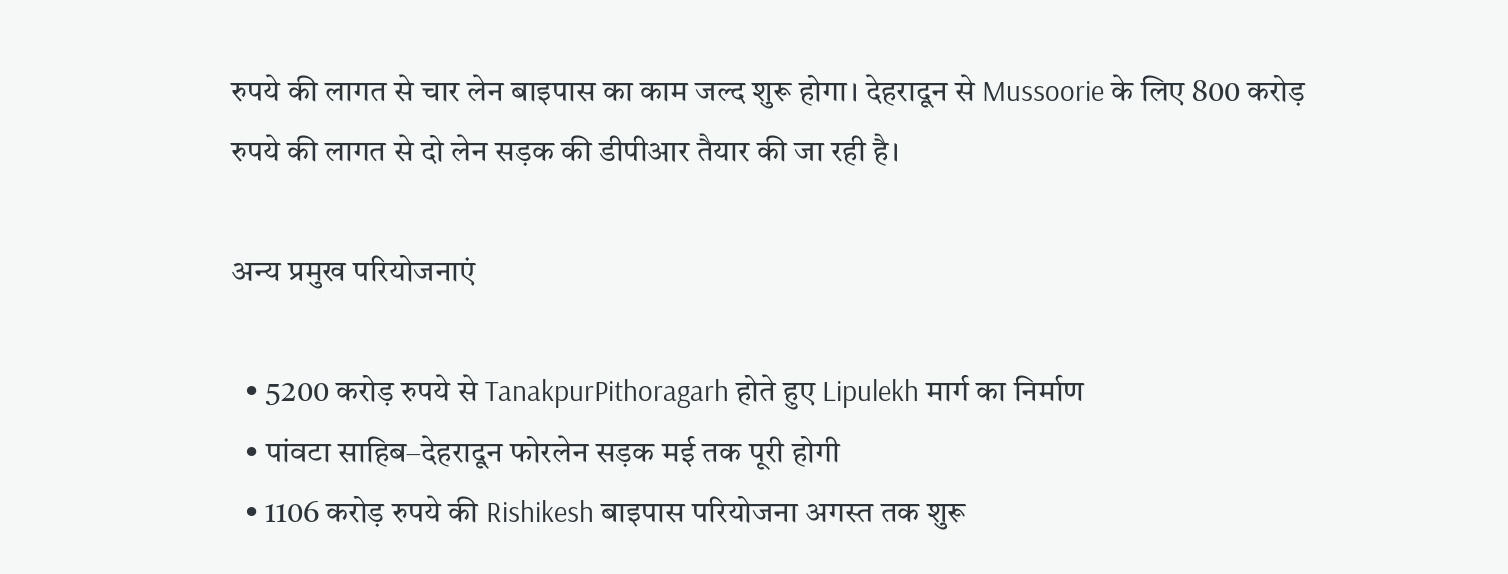रुपये की लागत से चार लेन बाइपास का काम जल्द शुरू होगा। देहरादून से Mussoorie के लिए 800 करोड़ रुपये की लागत से दो लेन सड़क की डीपीआर तैयार की जा रही है।

अन्य प्रमुख परियोजनाएं

  • 5200 करोड़ रुपये से TanakpurPithoragarh होते हुए Lipulekh मार्ग का निर्माण
  • पांवटा साहिब–देहरादून फोरलेन सड़क मई तक पूरी होगी
  • 1106 करोड़ रुपये की Rishikesh बाइपास परियोजना अगस्त तक शुरू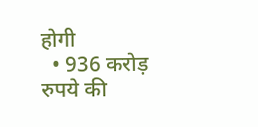होगी
  • 936 करोड़ रुपये की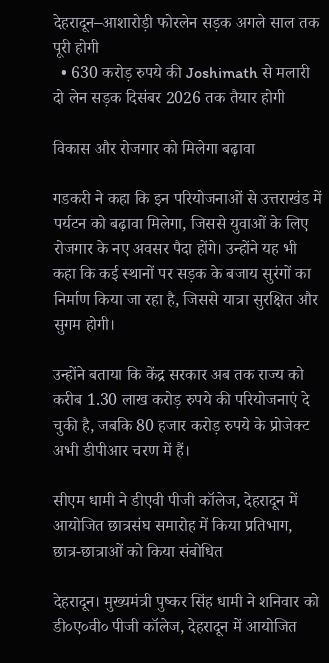देहरादून–आशारोड़ी फोरलेन सड़क अगले साल तक पूरी होगी
  • 630 करोड़ रुपये की Joshimath से मलारी दो लेन सड़क दिसंबर 2026 तक तैयार होगी

विकास और रोजगार को मिलेगा बढ़ावा

गडकरी ने कहा कि इन परियोजनाओं से उत्तराखंड में पर्यटन को बढ़ावा मिलेगा, जिससे युवाओं के लिए रोजगार के नए अवसर पैदा होंगे। उन्होंने यह भी कहा कि कई स्थानों पर सड़क के बजाय सुरंगों का निर्माण किया जा रहा है, जिससे यात्रा सुरक्षित और सुगम होगी।

उन्होंने बताया कि केंद्र सरकार अब तक राज्य को करीब 1.30 लाख करोड़ रुपये की परियोजनाएं दे चुकी है, जबकि 80 हजार करोड़ रुपये के प्रोजेक्ट अभी डीपीआर चरण में हैं।

सीएम धामी ने डीएवी पीजी कॉलेज, देहरादून में आयोजित छात्रसंघ समारोह में किया प्रतिभाग, छात्र-छात्राओं को किया संबोधित

देहरादून। मुख्यमंत्री पुष्कर सिंह धामी ने शनिवार को डी०ए०वी० पीजी कॉलेज, देहरादून में आयोजित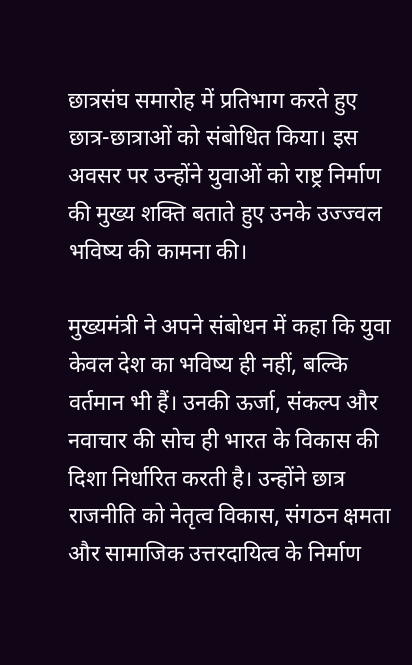छात्रसंघ समारोह में प्रतिभाग करते हुए छात्र-छात्राओं को संबोधित किया। इस अवसर पर उन्होंने युवाओं को राष्ट्र निर्माण की मुख्य शक्ति बताते हुए उनके उज्ज्वल भविष्य की कामना की।

मुख्यमंत्री ने अपने संबोधन में कहा कि युवा केवल देश का भविष्य ही नहीं, बल्कि वर्तमान भी हैं। उनकी ऊर्जा, संकल्प और नवाचार की सोच ही भारत के विकास की दिशा निर्धारित करती है। उन्होंने छात्र राजनीति को नेतृत्व विकास, संगठन क्षमता और सामाजिक उत्तरदायित्व के निर्माण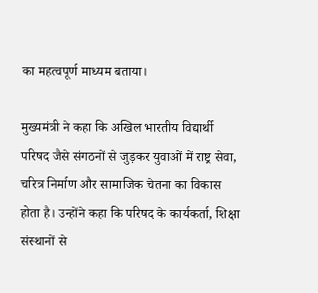का महत्वपूर्ण माध्यम बताया।

मुख्यमंत्री ने कहा कि अखिल भारतीय विद्यार्थी परिषद जैसे संगठनों से जुड़कर युवाओं में राष्ट्र सेवा, चरित्र निर्माण और सामाजिक चेतना का विकास होता है। उन्होंने कहा कि परिषद के कार्यकर्ता, शिक्षा संस्थानों से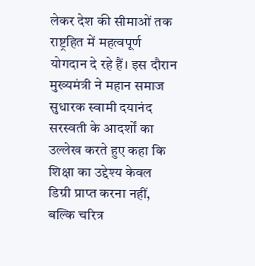लेकर देश की सीमाओं तक राष्ट्रहित में महत्वपूर्ण योगदान दे रहे हैं। इस दौरान मुख्यमंत्री ने महान समाज सुधारक स्वामी दयानंद सरस्वती के आदर्शों का उल्लेख करते हुए कहा कि शिक्षा का उद्देश्य केवल डिग्री प्राप्त करना नहीं, बल्कि चरित्र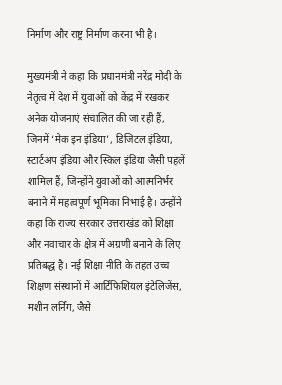निर्माण और राष्ट्र निर्माण करना भी है।

मुख्यमंत्री ने कहा कि प्रधानमंत्री नरेंद्र मोदी के नेतृत्व में देश में युवाओं को केंद्र में रखकर अनेक योजनाएं संचालित की जा रही हैं, जिनमें ‘मेक इन इंडिया’, डिजिटल इंडिया, स्टार्टअप इंडिया और स्किल इंडिया जैसी पहलें शामिल हैं, जिन्होंने युवाओं को आत्मनिर्भर बनाने में महत्वपूर्ण भूमिका निभाई है। उन्होंने कहा कि राज्य सरकार उत्तराखंड को शिक्षा और नवाचार के क्षेत्र में अग्रणी बनाने के लिए प्रतिबद्ध है। नई शिक्षा नीति के तहत उच्च शिक्षण संस्थानों में आर्टिफिशियल इंटेलिजेंस, मशीन लर्निंग, जैसे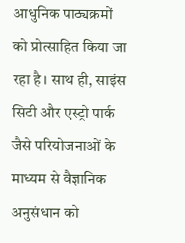आधुनिक पाठ्यक्रमों को प्रोत्साहित किया जा रहा है। साथ ही, साइंस सिटी और एस्ट्रो पार्क जैसे परियोजनाओं के माध्यम से वैज्ञानिक अनुसंधान को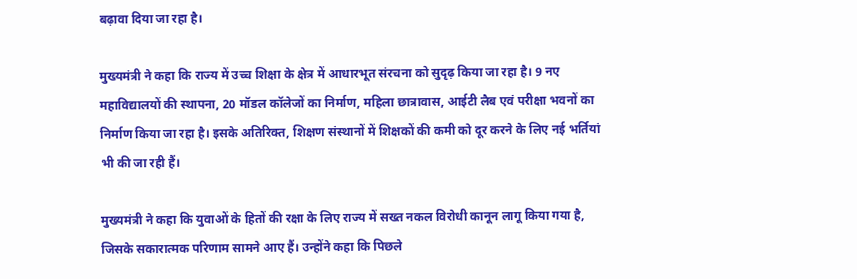बढ़ावा दिया जा रहा है।

मुख्यमंत्री ने कहा कि राज्य में उच्च शिक्षा के क्षेत्र में आधारभूत संरचना को सुदृढ़ किया जा रहा है। 9 नए महाविद्यालयों की स्थापना, 20 मॉडल कॉलेजों का निर्माण, महिला छात्रावास, आईटी लैब एवं परीक्षा भवनों का निर्माण किया जा रहा है। इसके अतिरिक्त, शिक्षण संस्थानों में शिक्षकों की कमी को दूर करने के लिए नई भर्तियां भी की जा रही हैं।

मुख्यमंत्री ने कहा कि युवाओं के हितों की रक्षा के लिए राज्य में सख्त नकल विरोधी कानून लागू किया गया है, जिसके सकारात्मक परिणाम सामने आए हैं। उन्होंने कहा कि पिछले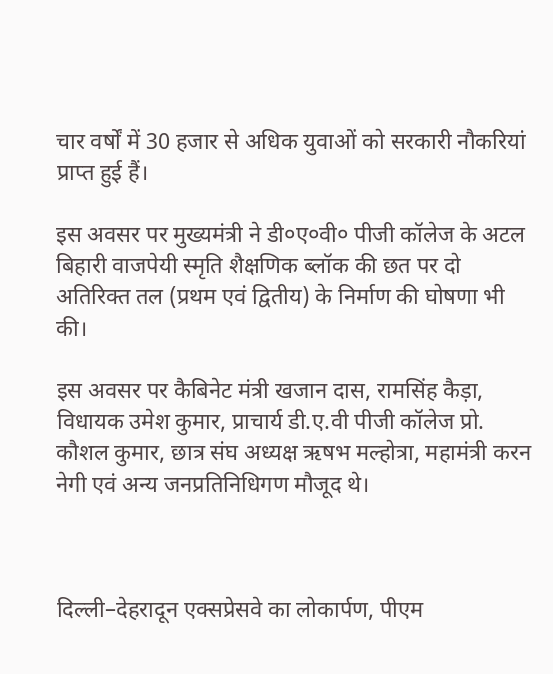चार वर्षों में 30 हजार से अधिक युवाओं को सरकारी नौकरियां प्राप्त हुई हैं।

इस अवसर पर मुख्यमंत्री ने डी०ए०वी० पीजी कॉलेज के अटल बिहारी वाजपेयी स्मृति शैक्षणिक ब्लॉक की छत पर दो अतिरिक्त तल (प्रथम एवं द्वितीय) के निर्माण की घोषणा भी की।

इस अवसर पर कैबिनेट मंत्री खजान दास, रामसिंह कैड़ा, विधायक उमेश कुमार, प्राचार्य डी.ए.वी पीजी कॉलेज प्रो. कौशल कुमार, छात्र संघ अध्यक्ष ऋषभ मल्होत्रा, महामंत्री करन नेगी एवं अन्य जनप्रतिनिधिगण मौजूद थे।



दिल्ली–देहरादून एक्सप्रेसवे का लोकार्पण, पीएम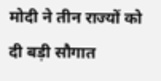मोदी ने तीन राज्यों को दी बड़ी सौगात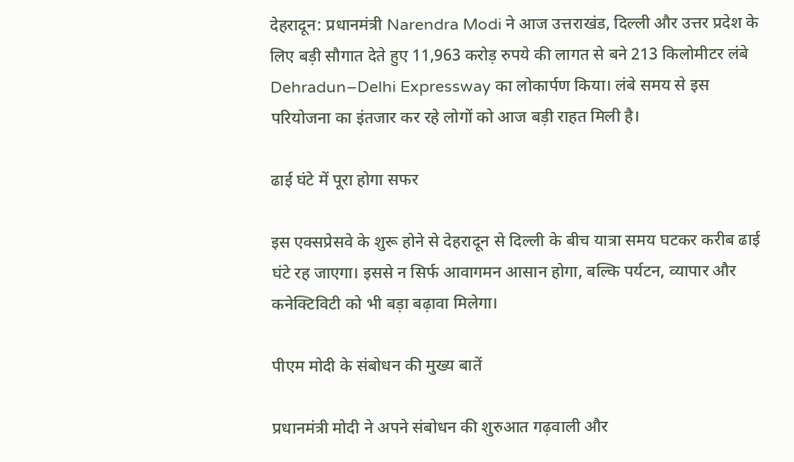देहरादून: प्रधानमंत्री Narendra Modi ने आज उत्तराखंड, दिल्ली और उत्तर प्रदेश के लिए बड़ी सौगात देते हुए 11,963 करोड़ रुपये की लागत से बने 213 किलोमीटर लंबे Dehradun–Delhi Expressway का लोकार्पण किया। लंबे समय से इस परियोजना का इंतजार कर रहे लोगों को आज बड़ी राहत मिली है।

ढाई घंटे में पूरा होगा सफर

इस एक्सप्रेसवे के शुरू होने से देहरादून से दिल्ली के बीच यात्रा समय घटकर करीब ढाई घंटे रह जाएगा। इससे न सिर्फ आवागमन आसान होगा, बल्कि पर्यटन, व्यापार और कनेक्टिविटी को भी बड़ा बढ़ावा मिलेगा।

पीएम मोदी के संबोधन की मुख्य बातें

प्रधानमंत्री मोदी ने अपने संबोधन की शुरुआत गढ़वाली और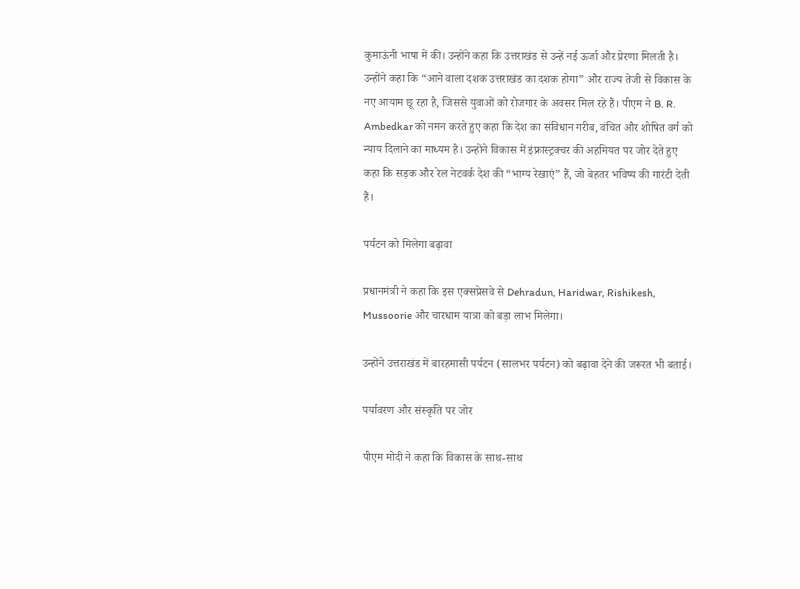कुमाऊंनी भाषा में की। उन्होंने कहा कि उत्तराखंड से उन्हें नई ऊर्जा और प्रेरणा मिलती है। उन्होंने कहा कि “आने वाला दशक उत्तराखंड का दशक होगा” और राज्य तेजी से विकास के नए आयाम छू रहा है, जिससे युवाओं को रोजगार के अवसर मिल रहे हैं। पीएम ने B. R. Ambedkar को नमन करते हुए कहा कि देश का संविधान गरीब, वंचित और शोषित वर्ग को न्याय दिलाने का माध्यम है। उन्होंने विकास में इंफ्रास्ट्रक्चर की अहमियत पर जोर देते हुए कहा कि सड़क और रेल नेटवर्क देश की “भाग्य रेखाएं” हैं, जो बेहतर भविष्य की गारंटी देती हैं।

पर्यटन को मिलेगा बढ़ावा

प्रधानमंत्री ने कहा कि इस एक्सप्रेसवे से Dehradun, Haridwar, Rishikesh, Mussoorie और चारधाम यात्रा को बड़ा लाभ मिलेगा।

उन्होंने उत्तराखंड में बारहमासी पर्यटन (सालभर पर्यटन) को बढ़ावा देने की जरूरत भी बताई।

पर्यावरण और संस्कृति पर जोर

पीएम मोदी ने कहा कि विकास के साथ-साथ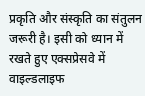प्रकृति और संस्कृति का संतुलन जरूरी है। इसी को ध्यान में रखते हुए एक्सप्रेसवे में वाइल्डलाइफ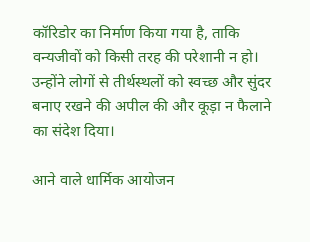कॉरिडोर का निर्माण किया गया है, ताकि वन्यजीवों को किसी तरह की परेशानी न हो। उन्होंने लोगों से तीर्थस्थलों को स्वच्छ और सुंदर बनाए रखने की अपील की और कूड़ा न फैलाने का संदेश दिया।

आने वाले धार्मिक आयोजन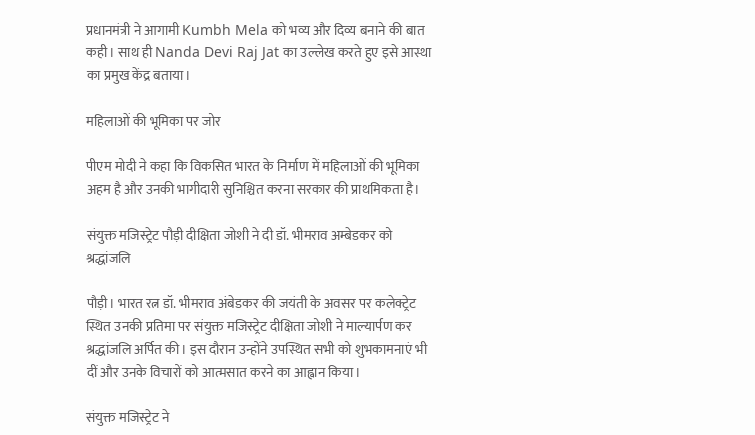प्रधानमंत्री ने आगामी Kumbh Mela को भव्य और दिव्य बनाने की बात कही। साथ ही Nanda Devi Raj Jat का उल्लेख करते हुए इसे आस्था का प्रमुख केंद्र बताया।

महिलाओं की भूमिका पर जोर

पीएम मोदी ने कहा कि विकसित भारत के निर्माण में महिलाओं की भूमिका अहम है और उनकी भागीदारी सुनिश्चित करना सरकार की प्राथमिकता है।

संयुक्त मजिस्ट्रेट पौड़ी दीक्षिता जोशी ने दी डॉ. भीमराव अम्बेडकर को श्रद्धांजलि

पौड़ी। भारत रत्न डॉ. भीमराव अंबेडकर की जयंती के अवसर पर कलेक्ट्रेट स्थित उनकी प्रतिमा पर संयुक्त मजिस्ट्रेट दीक्षिता जोशी ने माल्यार्पण कर श्रद्धांजलि अर्पित की। इस दौरान उन्होंने उपस्थित सभी को शुभकामनाएं भी दीं और उनके विचारों को आत्मसात करने का आह्वान किया।

संयुक्त मजिस्ट्रेट ने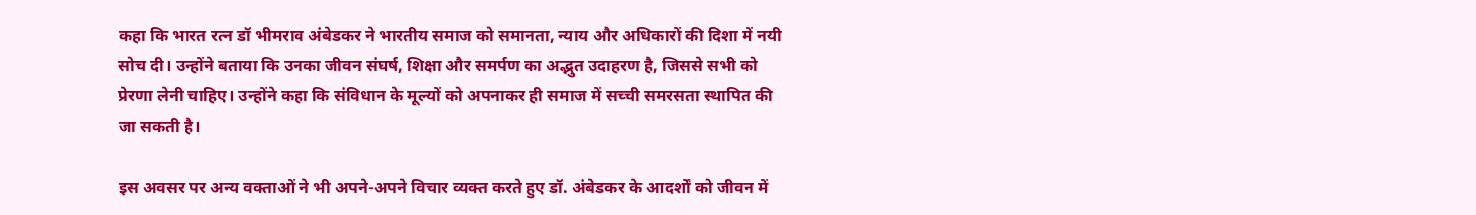कहा कि भारत रत्न डॉ भीमराव अंबेडकर ने भारतीय समाज को समानता, न्याय और अधिकारों की दिशा में नयी सोच दी। उन्होंने बताया कि उनका जीवन संघर्ष, शिक्षा और समर्पण का अद्भुत उदाहरण है, जिससे सभी को प्रेरणा लेनी चाहिए। उन्होंने कहा कि संविधान के मूल्यों को अपनाकर ही समाज में सच्ची समरसता स्थापित की जा सकती है।

इस अवसर पर अन्य वक्ताओं ने भी अपने-अपने विचार व्यक्त करते हुए डॉ. अंबेडकर के आदर्शों को जीवन में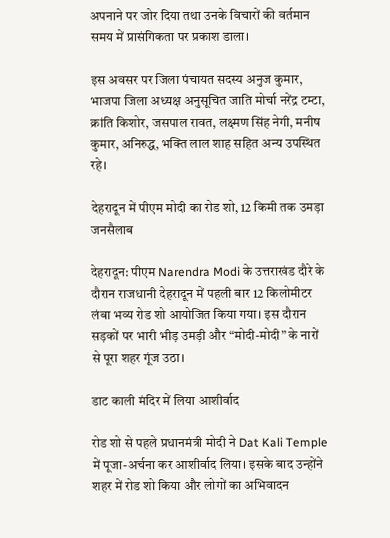अपनाने पर जोर दिया तथा उनके विचारों की वर्तमान समय में प्रासंगिकता पर प्रकाश डाला।

इस अवसर पर जिला पंचायत सदस्य अनुज कुमार, भाजपा जिला अध्यक्ष अनुसूचित जाति मोर्चा नरेंद्र टम्टा, क्रांति किशोर, जसपाल रावत, लक्ष्मण सिंह नेगी, मनीष कुमार, अनिरुद्ध, भक्ति लाल शाह सहित अन्य उपस्थित रहे।

देहरादून में पीएम मोदी का रोड शो, 12 किमी तक उमड़ा जनसैलाब

देहरादून: पीएम Narendra Modi के उत्तराखंड दौरे के दौरान राजधानी देहरादून में पहली बार 12 किलोमीटर लंबा भव्य रोड शो आयोजित किया गया। इस दौरान सड़कों पर भारी भीड़ उमड़ी और “मोदी-मोदी” के नारों से पूरा शहर गूंज उठा।

डाट काली मंदिर में लिया आशीर्वाद

रोड शो से पहले प्रधानमंत्री मोदी ने Dat Kali Temple में पूजा-अर्चना कर आशीर्वाद लिया। इसके बाद उन्होंने शहर में रोड शो किया और लोगों का अभिवादन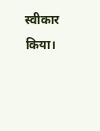स्वीकार किया।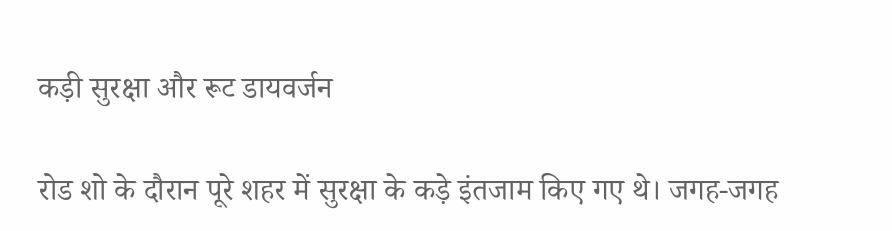कड़ी सुरक्षा और रूट डायवर्जन

रोड शो के दौरान पूरे शहर में सुरक्षा के कड़े इंतजाम किए गए थे। जगह-जगह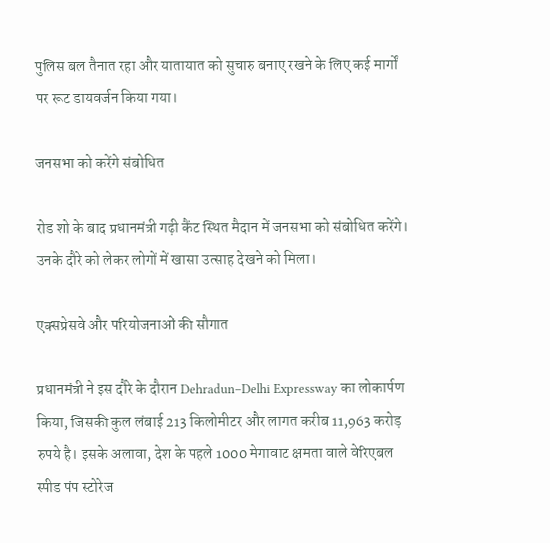पुलिस बल तैनात रहा और यातायात को सुचारु बनाए रखने के लिए कई मार्गों पर रूट डायवर्जन किया गया।

जनसभा को करेंगे संबोधित

रोड शो के बाद प्रधानमंत्री गढ़ी कैंट स्थित मैदान में जनसभा को संबोधित करेंगे। उनके दौरे को लेकर लोगों में खासा उत्साह देखने को मिला।

एक्सप्रेसवे और परियोजनाओं की सौगात

प्रधानमंत्री ने इस दौरे के दौरान Dehradun–Delhi Expressway का लोकार्पण किया, जिसकी कुल लंबाई 213 किलोमीटर और लागत करीब 11,963 करोड़ रुपये है। इसके अलावा, देश के पहले 1000 मेगावाट क्षमता वाले वेरिएबल स्पीड पंप स्टोरेज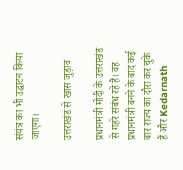संयंत्र का भी उद्घाटन किया जाएगा।

उत्तराखंड से खास जुड़ाव

प्रधानमंत्री मोदी के उत्तराखंड से गहरे संबंध रहे हैं। वह प्रधानमंत्री बनने के बाद कई बार राज्य का दौरा कर चुके हैं और Kedarnath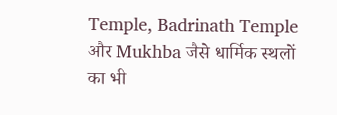Temple, Badrinath Temple और Mukhba जैसे धार्मिक स्थलों का भी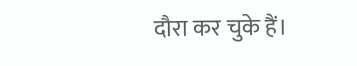दौरा कर चुके हैं।